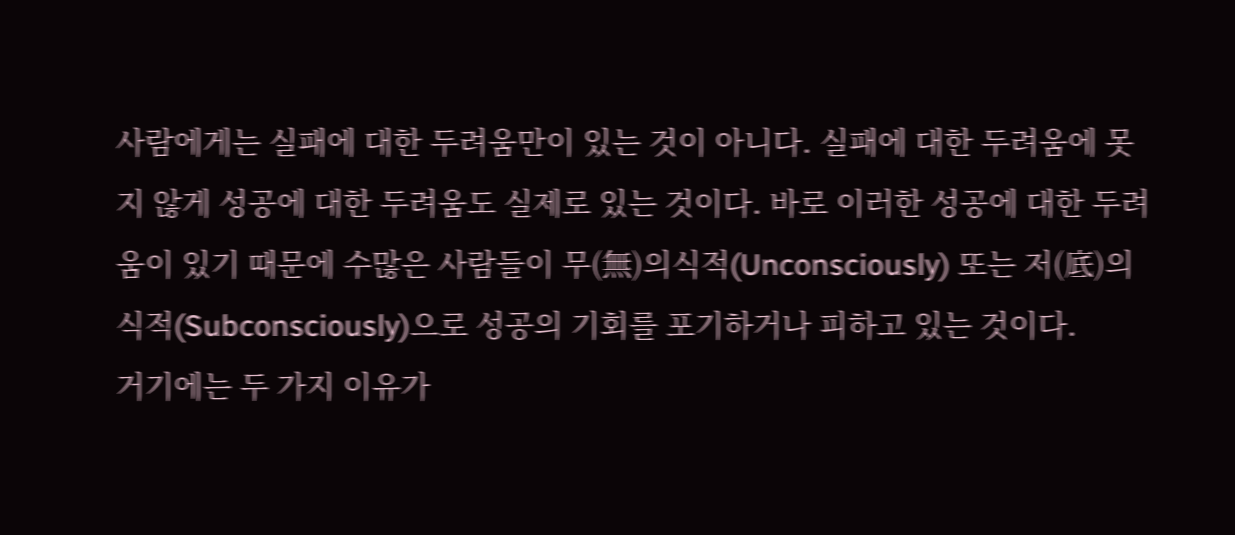사람에게는 실패에 대한 두려움만이 있는 것이 아니다. 실패에 대한 두려움에 못지 않게 성공에 대한 두려움도 실제로 있는 것이다. 바로 이러한 성공에 대한 두려움이 있기 때문에 수많은 사람들이 무(無)의식적(Unconsciously) 또는 저(底)의식적(Subconsciously)으로 성공의 기회를 포기하거나 피하고 있는 것이다.
거기에는 두 가지 이유가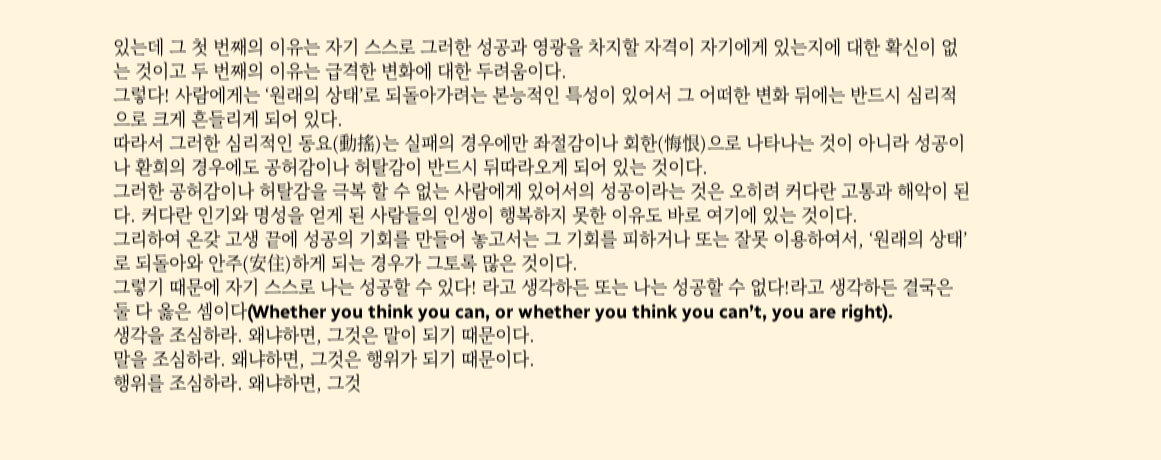있는데 그 첫 번째의 이유는 자기 스스로 그러한 성공과 영광을 차지할 자격이 자기에게 있는지에 대한 확신이 없는 것이고 두 번째의 이유는 급격한 변화에 대한 두려움이다.
그렇다! 사람에게는 ‘원래의 상태’로 되돌아가려는 본능적인 특성이 있어서 그 어떠한 변화 뒤에는 반드시 심리적으로 크게 흔들리게 되어 있다.
따라서 그러한 심리적인 동요(動搖)는 실패의 경우에만 좌절감이나 회한(悔恨)으로 나타나는 것이 아니라 성공이나 환희의 경우에도 공허감이나 허탈감이 반드시 뒤따라오게 되어 있는 것이다.
그러한 공허감이나 허탈감을 극복 할 수 없는 사람에게 있어서의 성공이라는 것은 오히려 커다란 고통과 해악이 된다. 커다란 인기와 명성을 얻게 된 사람들의 인생이 행복하지 못한 이유도 바로 여기에 있는 것이다.
그리하여 온갖 고생 끝에 성공의 기회를 만들어 놓고서는 그 기회를 피하거나 또는 잘못 이용하여서, ‘원래의 상태’로 되돌아와 안주(安住)하게 되는 경우가 그토록 많은 것이다.
그렇기 때문에 자기 스스로 나는 성공할 수 있다! 라고 생각하든 또는 나는 성공할 수 없다!라고 생각하든 결국은 둘 다 옳은 셈이다(Whether you think you can, or whether you think you can’t, you are right).
생각을 조심하라. 왜냐하면, 그것은 말이 되기 때문이다.
말을 조심하라. 왜냐하면, 그것은 행위가 되기 때문이다.
행위를 조심하라. 왜냐하면, 그것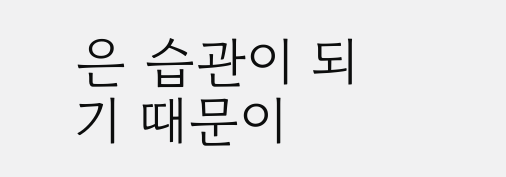은 습관이 되기 때문이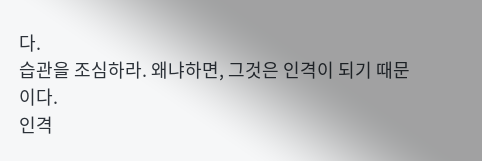다.
습관을 조심하라. 왜냐하면, 그것은 인격이 되기 때문이다.
인격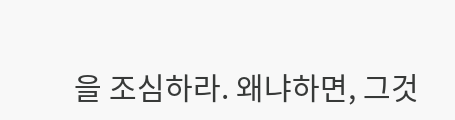을 조심하라. 왜냐하면, 그것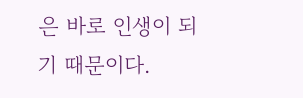은 바로 인생이 되기 때문이다.